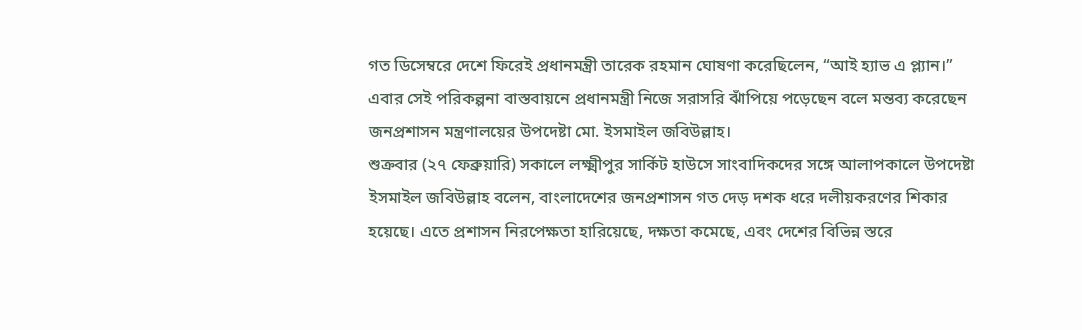গত ডিসেম্বরে দেশে ফিরেই প্রধানমন্ত্রী তারেক রহমান ঘোষণা করেছিলেন, “আই হ্যাভ এ প্ল্যান।” এবার সেই পরিকল্পনা বাস্তবায়নে প্রধানমন্ত্রী নিজে সরাসরি ঝাঁপিয়ে পড়েছেন বলে মন্তব্য করেছেন জনপ্রশাসন মন্ত্রণালয়ের উপদেষ্টা মো. ইসমাইল জবিউল্লাহ।
শুক্রবার (২৭ ফেব্রুয়ারি) সকালে লক্ষ্মীপুর সার্কিট হাউসে সাংবাদিকদের সঙ্গে আলাপকালে উপদেষ্টা ইসমাইল জবিউল্লাহ বলেন, বাংলাদেশের জনপ্রশাসন গত দেড় দশক ধরে দলীয়করণের শিকার হয়েছে। এতে প্রশাসন নিরপেক্ষতা হারিয়েছে, দক্ষতা কমেছে, এবং দেশের বিভিন্ন স্তরে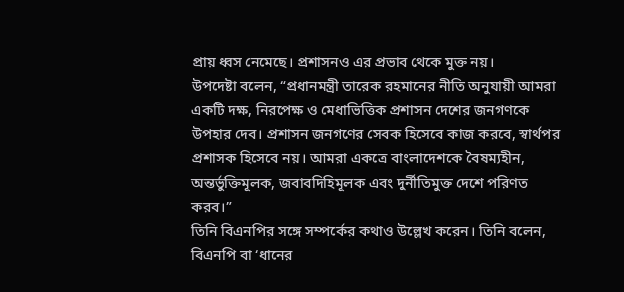প্রায় ধ্বস নেমেছে। প্রশাসনও এর প্রভাব থেকে মুক্ত নয়।
উপদেষ্টা বলেন, “প্রধানমন্ত্রী তারেক রহমানের নীতি অনুযায়ী আমরা একটি দক্ষ, নিরপেক্ষ ও মেধাভিত্তিক প্রশাসন দেশের জনগণকে উপহার দেব। প্রশাসন জনগণের সেবক হিসেবে কাজ করবে, স্বার্থপর প্রশাসক হিসেবে নয়। আমরা একত্রে বাংলাদেশকে বৈষম্যহীন, অন্তর্ভুক্তিমূলক, জবাবদিহিমূলক এবং দুর্নীতিমুক্ত দেশে পরিণত করব।”
তিনি বিএনপির সঙ্গে সম্পর্কের কথাও উল্লেখ করেন। তিনি বলেন, বিএনপি বা ‘ধানের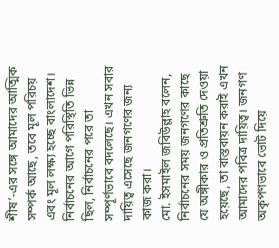শীষ’-এর সঙ্গে আমাদের আত্মিক সম্পর্ক আছে, তবে মূল পরিচয় এবং মূল লক্ষ্য হচ্ছে বাংলাদেশ। নির্বাচনের আগে পরিস্থিতি ভিন্ন ছিল, নির্বাচনের পরে তা সম্পূর্ণভাবে বদলেছে। এখন সবার দায়িত্ব এসেছে জনগণের জন্য কাজ করা।
মো. ইসমাইল জবিউল্লাহ বলেন, নির্বাচনের সময় জনগণের কাছে যে অঙ্গীকার ও প্রতিশ্রুতি দেওয়া হয়েছে, তা বাস্তবায়ন করাই এখন আমাদের পবিত্র দায়িত্ব। জনগণ অকৃপণভাবে ভোট দিয়ে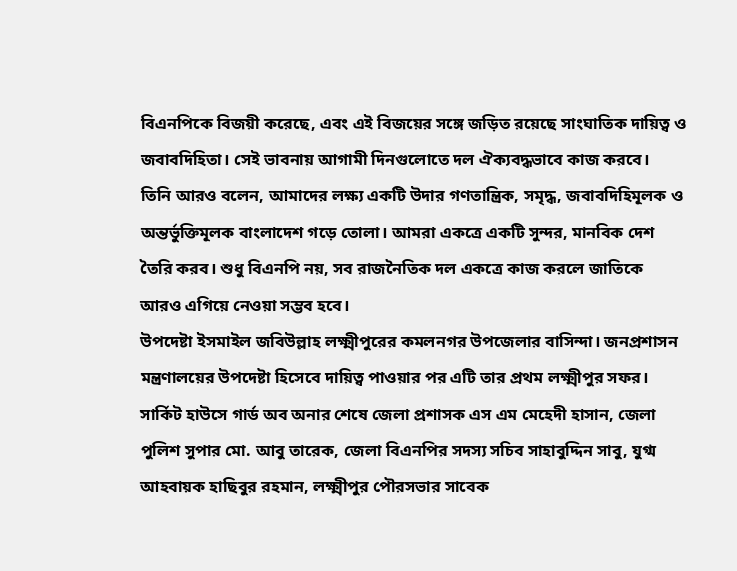বিএনপিকে বিজয়ী করেছে, এবং এই বিজয়ের সঙ্গে জড়িত রয়েছে সাংঘাতিক দায়িত্ব ও জবাবদিহিতা। সেই ভাবনায় আগামী দিনগুলোতে দল ঐক্যবদ্ধভাবে কাজ করবে।
তিনি আরও বলেন, আমাদের লক্ষ্য একটি উদার গণতান্ত্রিক, সমৃদ্ধ, জবাবদিহিমূলক ও অন্তর্ভুক্তিমূলক বাংলাদেশ গড়ে তোলা। আমরা একত্রে একটি সুন্দর, মানবিক দেশ তৈরি করব। শুধু বিএনপি নয়, সব রাজনৈতিক দল একত্রে কাজ করলে জাতিকে আরও এগিয়ে নেওয়া সম্ভব হবে।
উপদেষ্টা ইসমাইল জবিউল্লাহ লক্ষ্মীপুরের কমলনগর উপজেলার বাসিন্দা। জনপ্রশাসন মন্ত্রণালয়ের উপদেষ্টা হিসেবে দায়িত্ব পাওয়ার পর এটি তার প্রথম লক্ষ্মীপুর সফর।
সার্কিট হাউসে গার্ড অব অনার শেষে জেলা প্রশাসক এস এম মেহেদী হাসান, জেলা পুলিশ সুপার মো. আবু তারেক, জেলা বিএনপির সদস্য সচিব সাহাবুদ্দিন সাবু, যুগ্ম আহবায়ক হাছিবুর রহমান, লক্ষ্মীপুর পৌরসভার সাবেক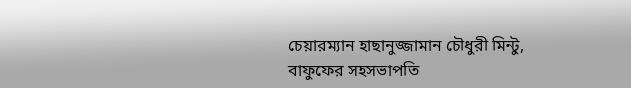চেয়ারম্যান হাছানুজ্জামান চৌধুরী মিন্টু, বাফুফের সহসভাপতি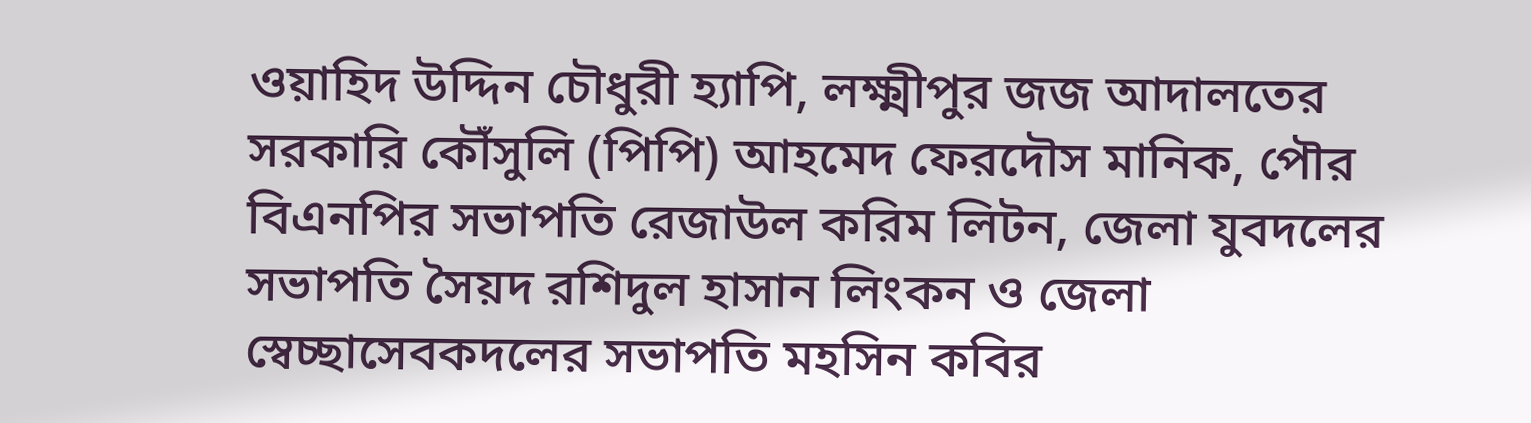ওয়াহিদ উদ্দিন চৌধুরী হ্যাপি, লক্ষ্মীপুর জজ আদালতের সরকারি কৌঁসুলি (পিপি) আহমেদ ফেরদৌস মানিক, পৌর বিএনপির সভাপতি রেজাউল করিম লিটন, জেলা যুবদলের সভাপতি সৈয়দ রশিদুল হাসান লিংকন ও জেলা স্বেচ্ছাসেবকদলের সভাপতি মহসিন কবির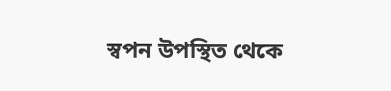স্বপন উপস্থিত থেকে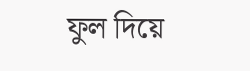ফুল দিয়ে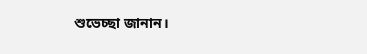শুভেচ্ছা জানান।